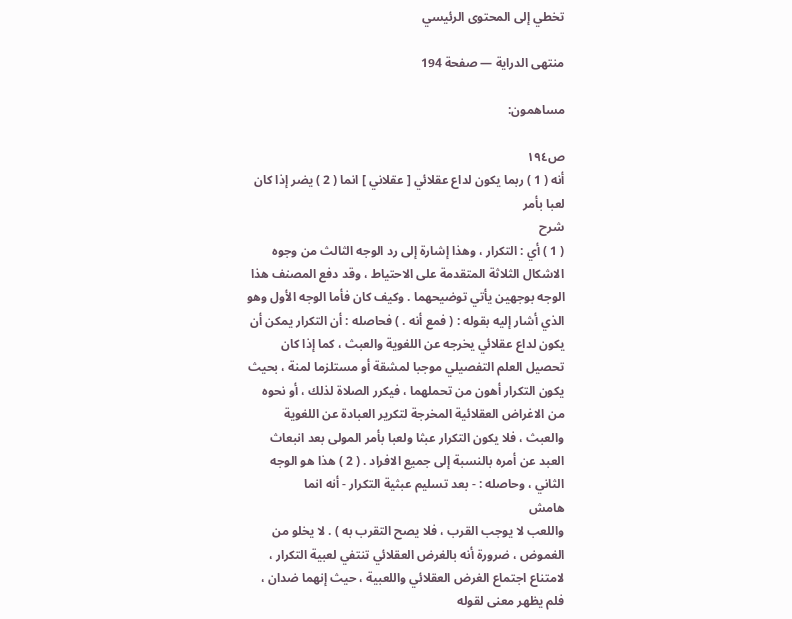تخطي إلى المحتوى الرئيسي

منتهى الدراية — صفحة 194

مساهمون:

ص١٩٤
أنه ( 1 ) ربما يكون لداع عقلائي [ عقلاني ] انما ( 2 ) يضر إذا كان لعبا بأمر
شرح
( 1 ) أي : التكرار ، وهذا إشارة إلى رد الوجه الثالث من وجوه الاشكال الثلاثة المتقدمة على الاحتياط ، وقد دفع المصنف هذا الوجه بوجهين يأتي توضيحهما . وكيف كان فأما الوجه الأول وهو الذي أشار إليه بقوله : ( فمع أنه . ) فحاصله : أن التكرار يمكن أن يكون لداع عقلائي يخرجه عن اللغوية والعبث ، كما إذا كان تحصيل العلم التفصيلي موجبا لمشقة أو مستلزما لمنة ، بحيث يكون التكرار أهون من تحملهما ، فيكرر الصلاة لذلك ، أو نحوه من الاغراض العقلائية المخرجة لتكرير العبادة عن اللغوية والعبث ، فلا يكون التكرار عبثا ولعبا بأمر المولى بعد انبعاث العبد عن أمره بالنسبة إلى جميع الافراد . ( 2 ) هذا هو الوجه الثاني ، وحاصله : - بعد تسليم عبثية التكرار - أنه انما
هامش
واللعب لا يوجب القرب ، فلا يصح التقرب به ) . لا يخلو من الغموض ، ضرورة أنه بالغرض العقلائي تنتفي لعبية التكرار ، لامتناع اجتماع الغرض العقلائي واللعبية ، حيث إنهما ضدان ، فلم يظهر معنى لقوله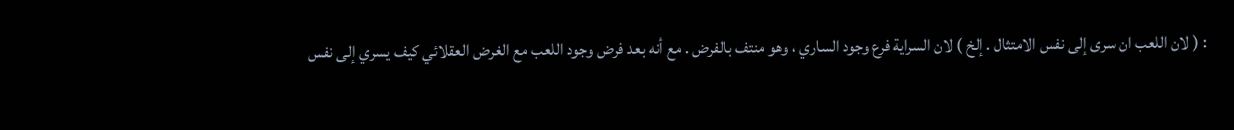: ( لان اللعب ان سرى إلى نفس الامتثال . إلخ ) لان السراية فرع وجود الساري ، وهو منتف بالفرض . مع أنه بعد فرض وجود اللعب مع الغرض العقلائي كيف يسري إلى نفس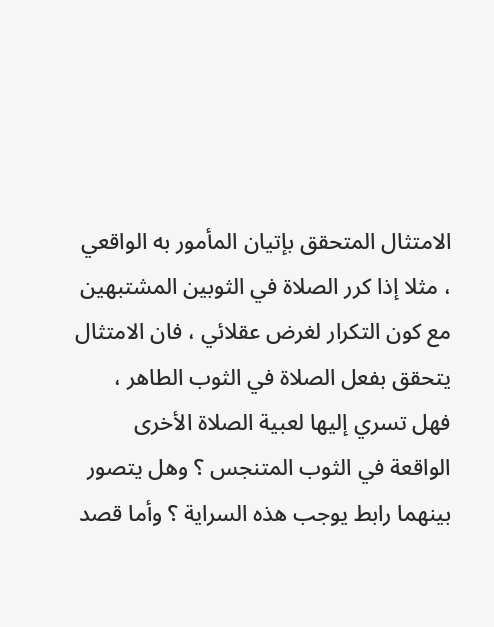الامتثال المتحقق بإتيان المأمور به الواقعي ، مثلا إذا كرر الصلاة في الثوبين المشتبهين مع كون التكرار لغرض عقلائي ، فان الامتثال يتحقق بفعل الصلاة في الثوب الطاهر ، فهل تسري إليها لعبية الصلاة الأخرى الواقعة في الثوب المتنجس ؟ وهل يتصور بينهما رابط يوجب هذه السراية ؟ وأما قصد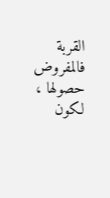القربة فالمفروض حصولها ، لكون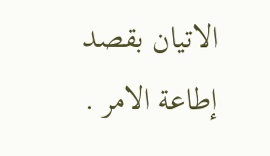الاتيان بقصد إطاعة الامر .